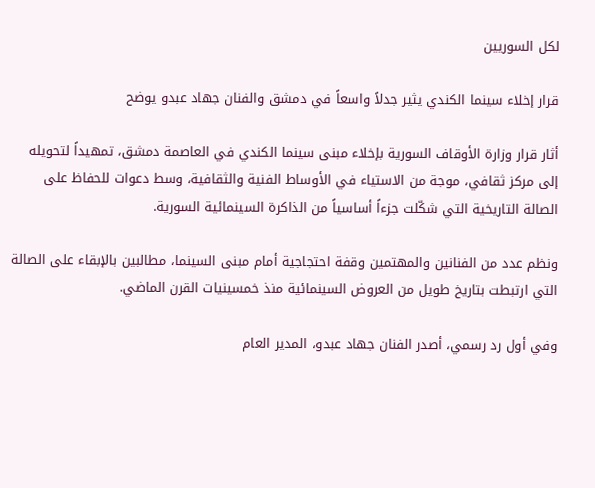لكل السوريين

قرار إخلاء سينما الكندي يثير جدلاً واسعاً في دمشق والفنان جهاد عبدو يوضح

أثار قرار وزارة الأوقاف السورية بإخلاء مبنى سينما الكندي في العاصمة دمشق، تمهيداً لتحويله إلى مركز ثقافي، موجة من الاستياء في الأوساط الفنية والثقافية، وسط دعوات للحفاظ على الصالة التاريخية التي شكّلت جزءاً أساسياً من الذاكرة السينمائية السورية.

ونظم عدد من الفنانين والمهتمين وقفة احتجاجية أمام مبنى السينما، مطالبين بالإبقاء على الصالة التي ارتبطت بتاريخ طويل من العروض السينمائية منذ خمسينيات القرن الماضي.

وفي أول رد رسمي، أصدر الفنان جهاد عبدو، المدير العام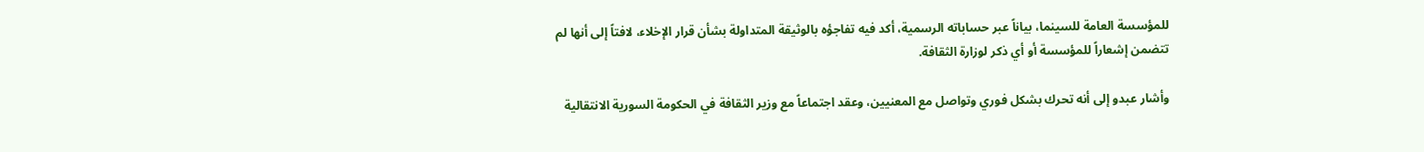للمؤسسة العامة للسينما، بياناً عبر حساباته الرسمية، أكد فيه تفاجؤه بالوثيقة المتداولة بشأن قرار الإخلاء، لافتاً إلى أنها لم تتضمن إشعاراً للمؤسسة أو أي ذكر لوزارة الثقافة.

وأشار عبدو إلى أنه تحرك بشكل فوري وتواصل مع المعنيين، وعقد اجتماعاً مع وزير الثقافة في الحكومة السورية الانتقالية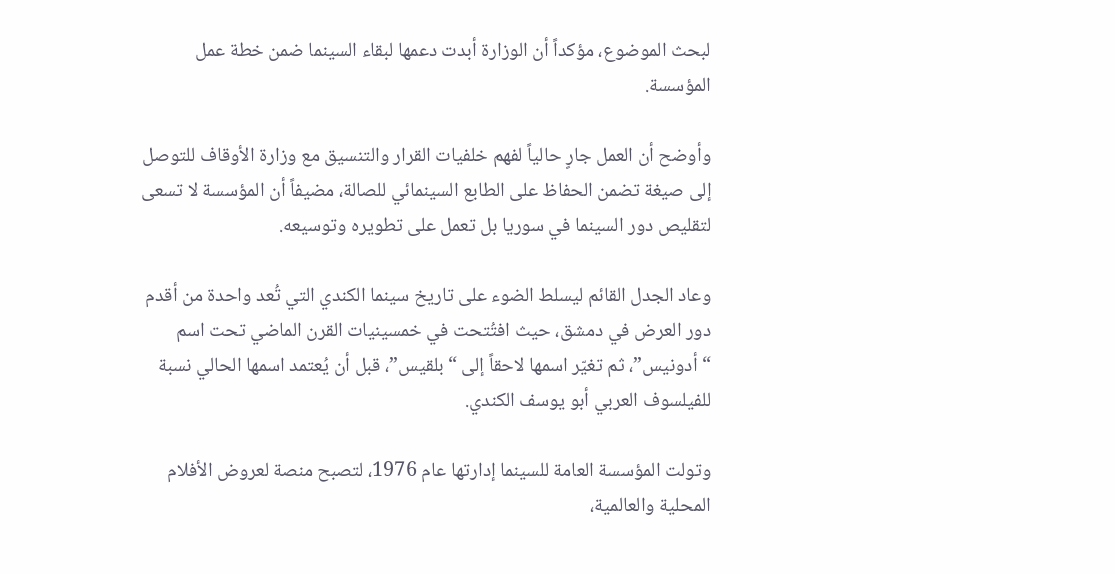لبحث الموضوع، مؤكداً أن الوزارة أبدت دعمها لبقاء السينما ضمن خطة عمل المؤسسة.

وأوضح أن العمل جارٍ حالياً لفهم خلفيات القرار والتنسيق مع وزارة الأوقاف للتوصل إلى صيغة تضمن الحفاظ على الطابع السينمائي للصالة، مضيفاً أن المؤسسة لا تسعى لتقليص دور السينما في سوريا بل تعمل على تطويره وتوسيعه.

وعاد الجدل القائم ليسلط الضوء على تاريخ سينما الكندي التي تُعد واحدة من أقدم دور العرض في دمشق، حيث افتُتحت في خمسينيات القرن الماضي تحت اسم “أدونيس”، ثم تغيّر اسمها لاحقاً إلى “بلقيس”، قبل أن يُعتمد اسمها الحالي نسبة للفيلسوف العربي أبو يوسف الكندي.

وتولت المؤسسة العامة للسينما إدارتها عام 1976، لتصبح منصة لعروض الأفلام المحلية والعالمية،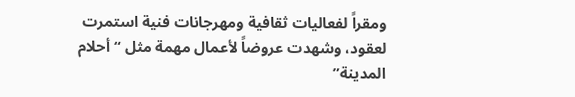ومقراً لفعاليات ثقافية ومهرجانات فنية استمرت لعقود، وشهدت عروضاً لأعمال مهمة مثل “أحلام المدينة”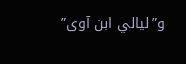و”ليالي ابن آوى”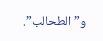و”الطحالب”.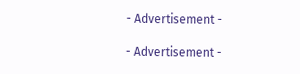- Advertisement -

- Advertisement -